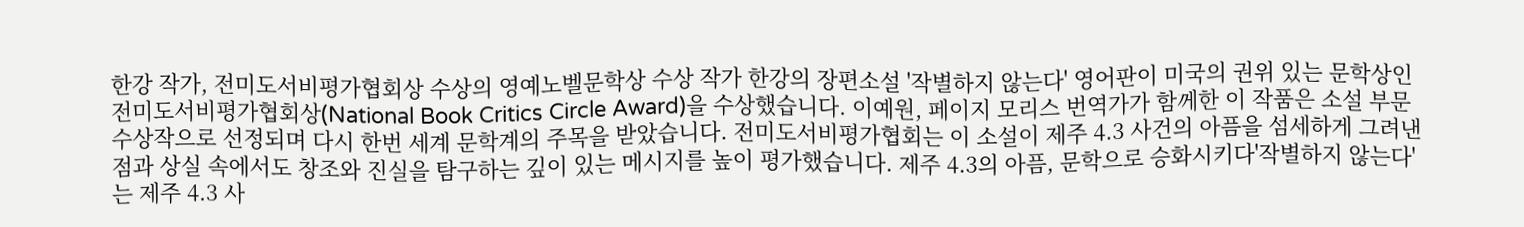한강 작가, 전미도서비평가협회상 수상의 영예노벨문학상 수상 작가 한강의 장편소설 '작별하지 않는다' 영어판이 미국의 권위 있는 문학상인 전미도서비평가협회상(National Book Critics Circle Award)을 수상했습니다. 이예원, 페이지 모리스 번역가가 함께한 이 작품은 소설 부문 수상작으로 선정되며 다시 한번 세계 문학계의 주목을 받았습니다. 전미도서비평가협회는 이 소설이 제주 4.3 사건의 아픔을 섬세하게 그려낸 점과 상실 속에서도 창조와 진실을 탐구하는 깊이 있는 메시지를 높이 평가했습니다. 제주 4.3의 아픔, 문학으로 승화시키다'작별하지 않는다'는 제주 4.3 사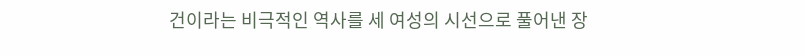건이라는 비극적인 역사를 세 여성의 시선으로 풀어낸 장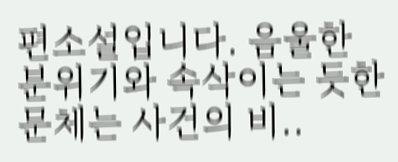편소설입니다. 음울한 분위기와 속삭이는 듯한 문체는 사건의 비..